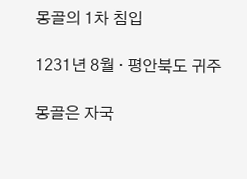몽골의 1차 침입

1231년 8월 · 평안북도 귀주

몽골은 자국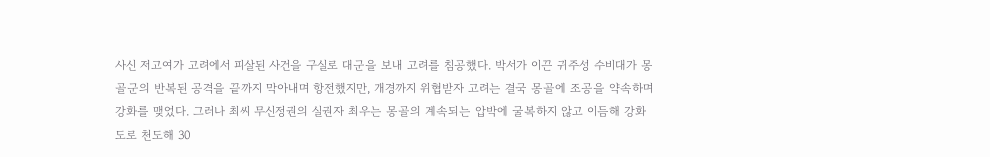사신 저고여가 고려에서 피살된 사건을 구실로 대군을 보내 고려를 침공했다. 박서가 이끈 귀주성 수비대가 몽골군의 반복된 공격을 끝까지 막아내며 항전했지만, 개경까지 위협받자 고려는 결국 몽골에 조공을 약속하며 강화를 맺었다. 그러나 최씨 무신정권의 실권자 최우는 몽골의 계속되는 압박에 굴복하지 않고 이듬해 강화도로 천도해 30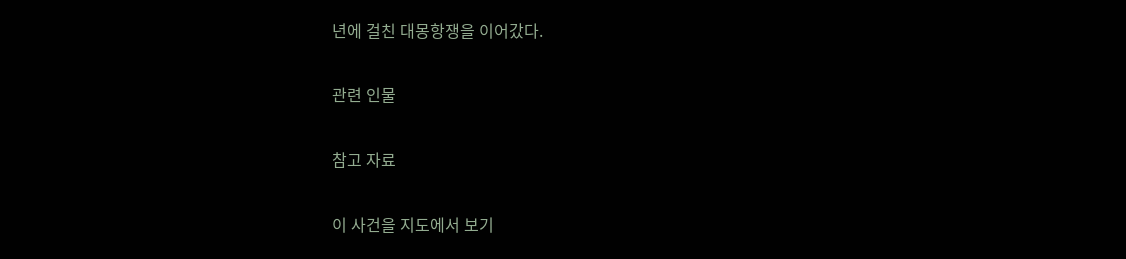년에 걸친 대몽항쟁을 이어갔다.

관련 인물

참고 자료

이 사건을 지도에서 보기